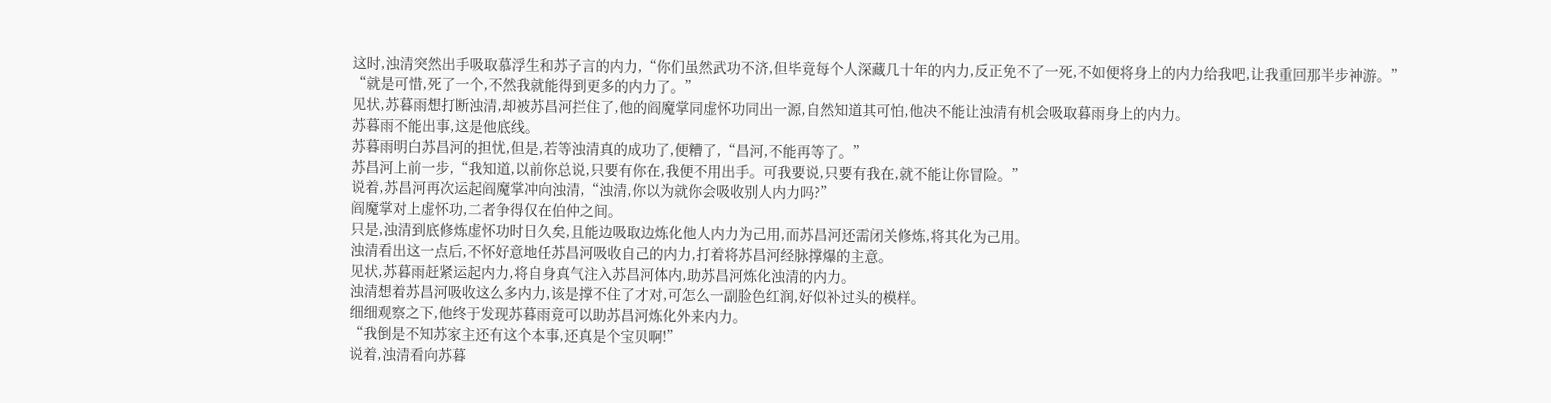这时,浊清突然出手吸取慕浮生和苏子言的内力,“你们虽然武功不济,但毕竟每个人深藏几十年的内力,反正免不了一死,不如便将身上的内力给我吧,让我重回那半步神游。”
“就是可惜,死了一个,不然我就能得到更多的内力了。”
见状,苏暮雨想打断浊清,却被苏昌河拦住了,他的阎魔掌同虚怀功同出一源,自然知道其可怕,他决不能让浊清有机会吸取暮雨身上的内力。
苏暮雨不能出事,这是他底线。
苏暮雨明白苏昌河的担忧,但是,若等浊清真的成功了,便糟了,“昌河,不能再等了。”
苏昌河上前一步,“我知道,以前你总说,只要有你在,我便不用出手。可我要说,只要有我在,就不能让你冒险。”
说着,苏昌河再次运起阎魔掌冲向浊清,“浊清,你以为就你会吸收别人内力吗?”
阎魔掌对上虚怀功,二者争得仅在伯仲之间。
只是,浊清到底修炼虚怀功时日久矣,且能边吸取边炼化他人内力为己用,而苏昌河还需闭关修炼,将其化为己用。
浊清看出这一点后,不怀好意地任苏昌河吸收自己的内力,打着将苏昌河经脉撑爆的主意。
见状,苏暮雨赶紧运起内力,将自身真气注入苏昌河体内,助苏昌河炼化浊清的内力。
浊清想着苏昌河吸收这么多内力,该是撑不住了才对,可怎么一副脸色红润,好似补过头的模样。
细细观察之下,他终于发现苏暮雨竟可以助苏昌河炼化外来内力。
“我倒是不知苏家主还有这个本事,还真是个宝贝啊!”
说着,浊清看向苏暮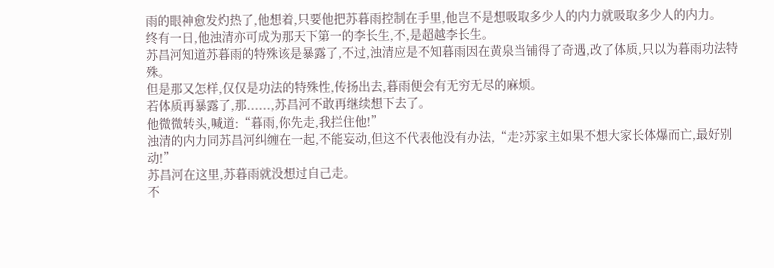雨的眼神愈发灼热了,他想着,只要他把苏暮雨控制在手里,他岂不是想吸取多少人的内力就吸取多少人的内力。
终有一日,他浊清亦可成为那天下第一的李长生,不,是超越李长生。
苏昌河知道苏暮雨的特殊该是暴露了,不过,浊清应是不知暮雨因在黄泉当铺得了奇遇,改了体质,只以为暮雨功法特殊。
但是那又怎样,仅仅是功法的特殊性,传扬出去,暮雨便会有无穷无尽的麻烦。
若体质再暴露了,那......,苏昌河不敢再继续想下去了。
他微微转头,喊道:“暮雨,你先走,我拦住他!”
浊清的内力同苏昌河纠缠在一起,不能妄动,但这不代表他没有办法,“走?苏家主如果不想大家长体爆而亡,最好别动!”
苏昌河在这里,苏暮雨就没想过自己走。
不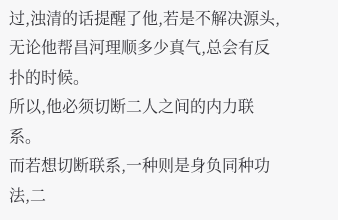过,浊清的话提醒了他,若是不解决源头,无论他帮昌河理顺多少真气,总会有反扑的时候。
所以,他必须切断二人之间的内力联系。
而若想切断联系,一种则是身负同种功法,二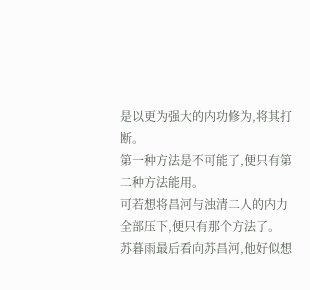是以更为强大的内功修为,将其打断。
第一种方法是不可能了,便只有第二种方法能用。
可若想将昌河与浊清二人的内力全部压下,便只有那个方法了。
苏暮雨最后看向苏昌河,他好似想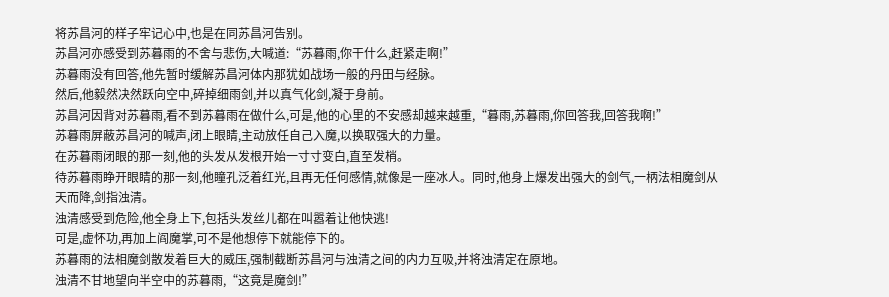将苏昌河的样子牢记心中,也是在同苏昌河告别。
苏昌河亦感受到苏暮雨的不舍与悲伤,大喊道:“苏暮雨,你干什么,赶紧走啊!”
苏暮雨没有回答,他先暂时缓解苏昌河体内那犹如战场一般的丹田与经脉。
然后,他毅然决然跃向空中,碎掉细雨剑,并以真气化剑,凝于身前。
苏昌河因背对苏暮雨,看不到苏暮雨在做什么,可是,他的心里的不安感却越来越重,“暮雨,苏暮雨,你回答我,回答我啊!”
苏暮雨屏蔽苏昌河的喊声,闭上眼睛,主动放任自己入魔,以换取强大的力量。
在苏暮雨闭眼的那一刻,他的头发从发根开始一寸寸变白,直至发梢。
待苏暮雨睁开眼睛的那一刻,他瞳孔泛着红光,且再无任何感情,就像是一座冰人。同时,他身上爆发出强大的剑气,一柄法相魔剑从天而降,剑指浊清。
浊清感受到危险,他全身上下,包括头发丝儿都在叫嚣着让他快逃!
可是,虚怀功,再加上阎魔掌,可不是他想停下就能停下的。
苏暮雨的法相魔剑散发着巨大的威压,强制截断苏昌河与浊清之间的内力互吸,并将浊清定在原地。
浊清不甘地望向半空中的苏暮雨,“这竟是魔剑!”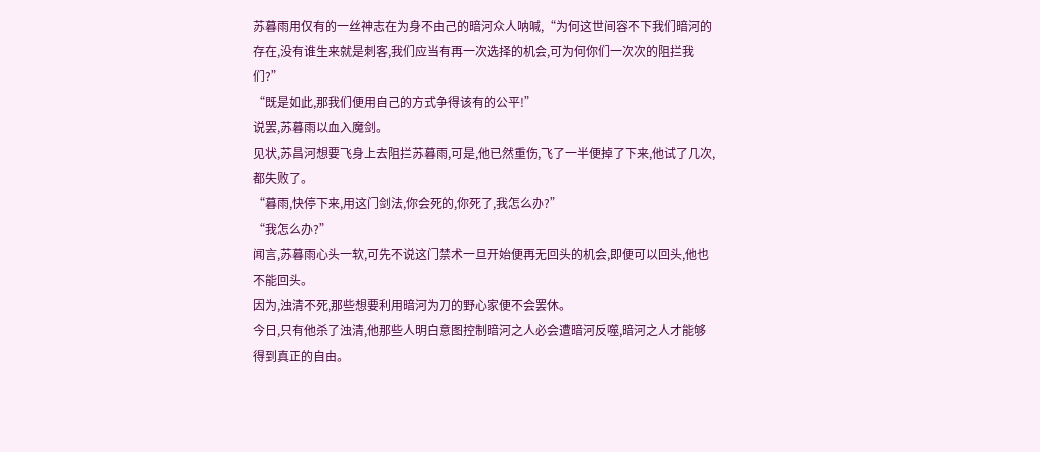苏暮雨用仅有的一丝神志在为身不由己的暗河众人呐喊,“为何这世间容不下我们暗河的存在,没有谁生来就是刺客,我们应当有再一次选择的机会,可为何你们一次次的阻拦我们?”
“既是如此,那我们便用自己的方式争得该有的公平!”
说罢,苏暮雨以血入魔剑。
见状,苏昌河想要飞身上去阻拦苏暮雨,可是,他已然重伤,飞了一半便掉了下来,他试了几次,都失败了。
“暮雨,快停下来,用这门剑法,你会死的,你死了,我怎么办?”
“我怎么办?”
闻言,苏暮雨心头一软,可先不说这门禁术一旦开始便再无回头的机会,即便可以回头,他也不能回头。
因为,浊清不死,那些想要利用暗河为刀的野心家便不会罢休。
今日,只有他杀了浊清,他那些人明白意图控制暗河之人必会遭暗河反噬,暗河之人才能够得到真正的自由。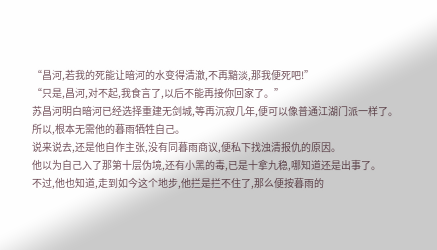“昌河,若我的死能让暗河的水变得清澈,不再黯淡,那我便死吧!”
“只是,昌河,对不起,我食言了,以后不能再接你回家了。”
苏昌河明白暗河已经选择重建无剑城,等再沉寂几年,便可以像普通江湖门派一样了。
所以,根本无需他的暮雨牺牲自己。
说来说去,还是他自作主张,没有同暮雨商议,便私下找浊清报仇的原因。
他以为自己入了那第十层伪境,还有小黑的毒,已是十拿九稳,哪知道还是出事了。
不过,他也知道,走到如今这个地步,他拦是拦不住了,那么便按暮雨的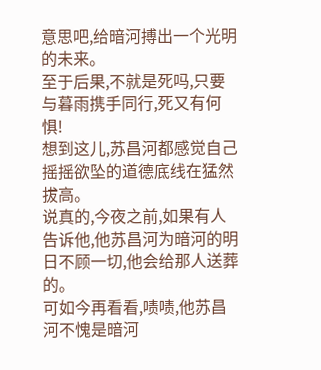意思吧,给暗河搏出一个光明的未来。
至于后果,不就是死吗,只要与暮雨携手同行,死又有何惧!
想到这儿,苏昌河都感觉自己摇摇欲坠的道德底线在猛然拔高。
说真的,今夜之前,如果有人告诉他,他苏昌河为暗河的明日不顾一切,他会给那人送葬的。
可如今再看看,啧啧,他苏昌河不愧是暗河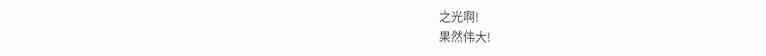之光啊!
果然伟大!